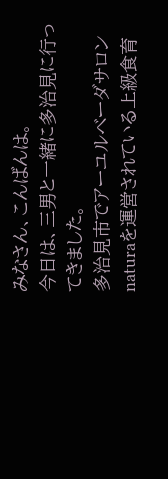みなさん、こんばんは。
今日は、三男と一緒に多治見に行ってきました。
多治見市でアーユルベーダサロンnaturaを運営されている上級食育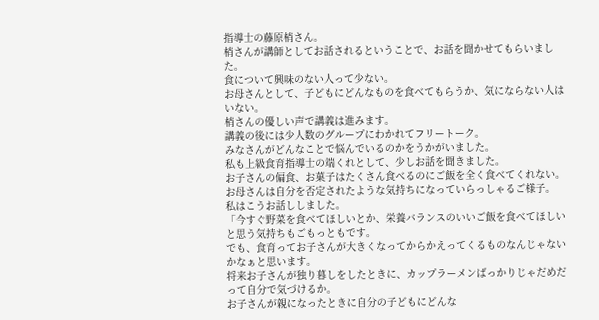指導士の藤原梢さん。
梢さんが講師としてお話されるということで、お話を聞かせてもらいました。
食について興味のない人って少ない。
お母さんとして、子どもにどんなものを食べてもらうか、気にならない人はいない。
梢さんの優しい声で講義は進みます。
講義の後には少人数のグループにわかれてフリートーク。
みなさんがどんなことで悩んでいるのかをうかがいました。
私も上級食育指導士の端くれとして、少しお話を聞きました。
お子さんの偏食、お菓子はたくさん食べるのにご飯を全く食べてくれない。
お母さんは自分を否定されたような気持ちになっていらっしゃるご様子。
私はこうお話ししました。
「今すぐ野菜を食べてほしいとか、栄養バランスのいいご飯を食べてほしいと思う気持ちもごもっともです。
でも、食育ってお子さんが大きくなってからかえってくるものなんじゃないかなぁと思います。
将来お子さんが独り暮しをしたときに、カップラーメンばっかりじゃだめだって自分で気づけるか。
お子さんが親になったときに自分の子どもにどんな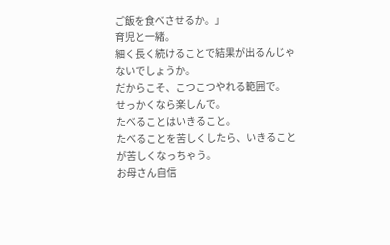ご飯を食べさせるか。」
育児と一緒。
細く長く続けることで結果が出るんじゃないでしょうか。
だからこそ、こつこつやれる範囲で。
せっかくなら楽しんで。
たべることはいきること。
たべることを苦しくしたら、いきることが苦しくなっちゃう。
お母さん自信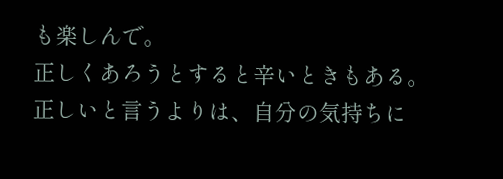も楽しんで。
正しくあろうとすると辛いときもある。
正しいと言うよりは、自分の気持ちに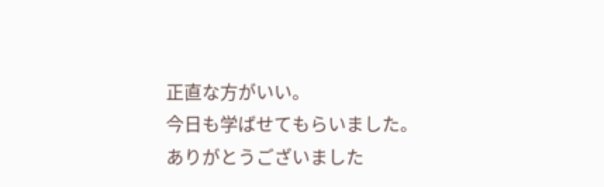正直な方がいい。
今日も学ばせてもらいました。
ありがとうございました